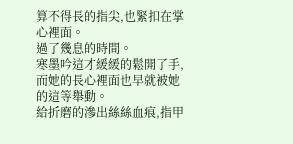算不得長的指尖,也緊扣在掌心裡面。
過了幾息的時間。
寒墨吟這才緩緩的鬆開了手,而她的長心裡面也早就被她的這等舉動。
給折磨的滲出絲絲血痕,指甲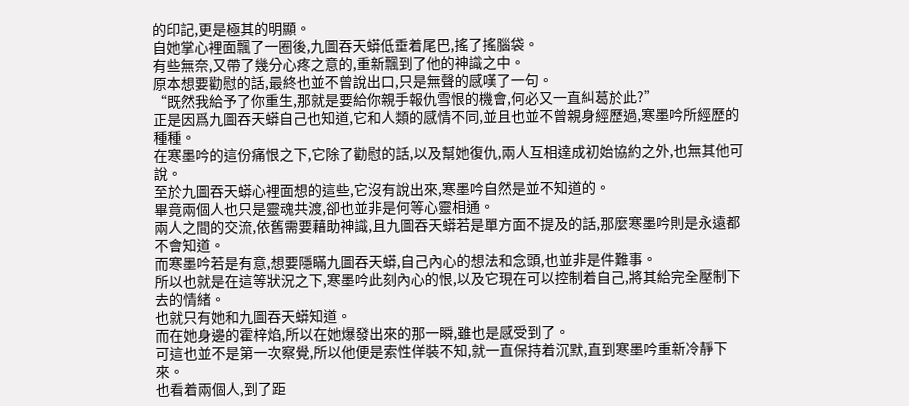的印記,更是極其的明顯。
自她掌心裡面飄了一圈後,九圖吞天蟒低垂着尾巴,搖了搖腦袋。
有些無奈,又帶了幾分心疼之意的,重新飄到了他的神識之中。
原本想要勸慰的話,最終也並不曾說出口,只是無聲的感嘆了一句。
“既然我給予了你重生,那就是要給你親手報仇雪恨的機會,何必又一直糾葛於此?”
正是因爲九圖吞天蟒自己也知道,它和人類的感情不同,並且也並不曾親身經歷過,寒墨吟所經歷的種種。
在寒墨吟的這份痛恨之下,它除了勸慰的話,以及幫她復仇,兩人互相達成初始協約之外,也無其他可說。
至於九圖吞天蟒心裡面想的這些,它沒有說出來,寒墨吟自然是並不知道的。
畢竟兩個人也只是靈魂共渡,卻也並非是何等心靈相通。
兩人之間的交流,依舊需要藉助神識,且九圖吞天蟒若是單方面不提及的話,那麼寒墨吟則是永遠都不會知道。
而寒墨吟若是有意,想要隱瞞九圖吞天蟒,自己內心的想法和念頭,也並非是件難事。
所以也就是在這等狀況之下,寒墨吟此刻內心的恨,以及它現在可以控制着自己,將其給完全壓制下去的情緒。
也就只有她和九圖吞天蟒知道。
而在她身邊的霍梓焰,所以在她爆發出來的那一瞬,雖也是感受到了。
可這也並不是第一次察覺,所以他便是索性佯裝不知,就一直保持着沉默,直到寒墨吟重新冷靜下來。
也看着兩個人,到了距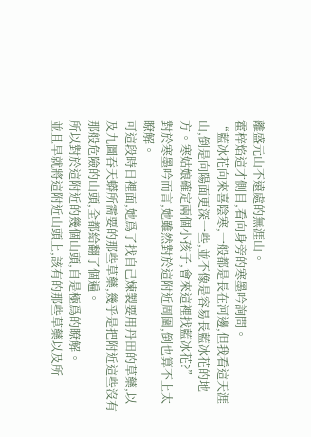離盛元山不遠處的無涯山。
霍梓焰這才側目,看向身旁的寒墨吟詢問。
“藍冰花向來喜陰寒,一般都是長在河邊,但我看這天涯山,倒是向陽面更深一些,並不像是容易長藍冰花的地方。寒姑娘確定兩個小孩子,會來這裡找藍冰花?”
對於寒墨吟而言,她雖然對於這附近周圍,倒也算不上太瞭解。
可這段時日裡面,她爲了找自己煉製要用丹田的草藥,以及九圖吞天蟒所需要的那些草藥,幾乎是把附近這些沒有那般危險的山頭,全都給翻了個遍。
所以對於這附近的幾個山頭,自是極爲的瞭解。
並且早就將這附近山頭上,該有的那些草藥以及所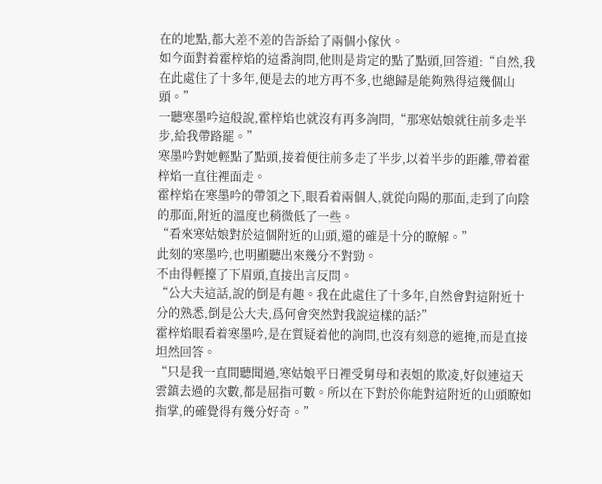在的地點,都大差不差的告訴給了兩個小傢伙。
如今面對着霍梓焰的這番詢問,他則是肯定的點了點頭,回答道:“自然,我在此處住了十多年,便是去的地方再不多,也總歸是能夠熟得這幾個山頭。”
一聽寒墨吟這般說,霍梓焰也就沒有再多詢問,“那寒姑娘就往前多走半步,給我帶路罷。”
寒墨吟對她輕點了點頭,接着便往前多走了半步,以着半步的距離,帶着霍梓焰一直往裡面走。
霍梓焰在寒墨吟的帶領之下,眼看着兩個人,就從向陽的那面,走到了向陰的那面,附近的溫度也稍微低了一些。
“看來寒姑娘對於這個附近的山頭,還的確是十分的瞭解。”
此刻的寒墨吟,也明顯聽出來幾分不對勁。
不由得輕擡了下眉頭,直接出言反問。
“公大夫這話,說的倒是有趣。我在此處住了十多年,自然會對這附近十分的熟悉,倒是公大夫,爲何會突然對我說這樣的話?”
霍梓焰眼看着寒墨吟,是在質疑着他的詢問,也沒有刻意的遮掩,而是直接坦然回答。
“只是我一直間聽聞過,寒姑娘平日裡受舅母和表姐的欺凌,好似連這天雲鎮去過的次數,都是屈指可數。所以在下對於你能對這附近的山頭瞭如指掌,的確覺得有幾分好奇。”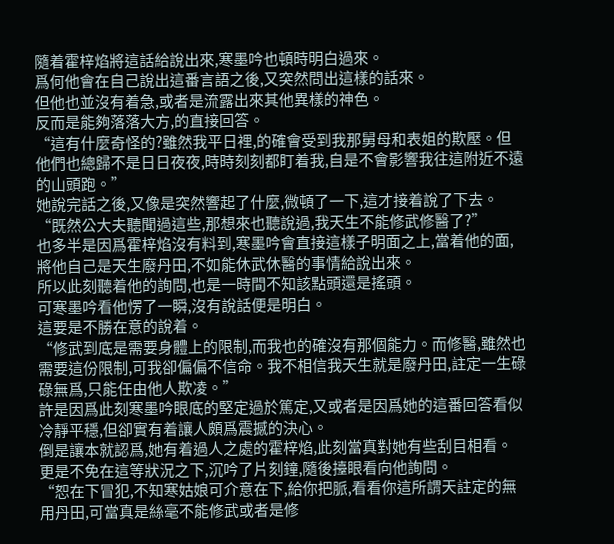隨着霍梓焰將這話給說出來,寒墨吟也頓時明白過來。
爲何他會在自己說出這番言語之後,又突然問出這樣的話來。
但他也並沒有着急,或者是流露出來其他異樣的神色。
反而是能夠落落大方,的直接回答。
“這有什麼奇怪的?雖然我平日裡,的確會受到我那舅母和表姐的欺壓。但他們也總歸不是日日夜夜,時時刻刻都盯着我,自是不會影響我往這附近不遠的山頭跑。”
她說完話之後,又像是突然響起了什麼,微頓了一下,這才接着說了下去。
“既然公大夫聽聞過這些,那想來也聽說過,我天生不能修武修醫了?”
也多半是因爲霍梓焰沒有料到,寒墨吟會直接這樣子明面之上,當着他的面,將他自己是天生廢丹田,不如能休武休醫的事情給說出來。
所以此刻聽着他的詢問,也是一時間不知該點頭還是搖頭。
可寒墨吟看他愣了一瞬,沒有說話便是明白。
這要是不勝在意的說着。
“修武到底是需要身體上的限制,而我也的確沒有那個能力。而修醫,雖然也需要這份限制,可我卻偏偏不信命。我不相信我天生就是廢丹田,註定一生碌碌無爲,只能任由他人欺凌。”
許是因爲此刻寒墨吟眼底的堅定過於篤定,又或者是因爲她的這番回答看似冷靜平穩,但卻實有着讓人頗爲震撼的決心。
倒是讓本就認爲,她有着過人之處的霍梓焰,此刻當真對她有些刮目相看。
更是不免在這等狀況之下,沉吟了片刻鐘,隨後擡眼看向他詢問。
“恕在下冒犯,不知寒姑娘可介意在下,給你把脈,看看你這所謂天註定的無用丹田,可當真是絲毫不能修武或者是修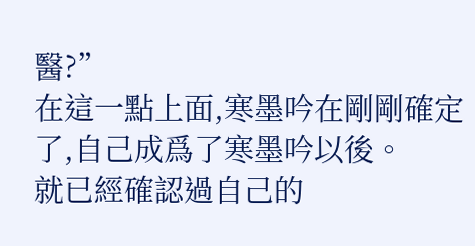醫?”
在這一點上面,寒墨吟在剛剛確定了,自己成爲了寒墨吟以後。
就已經確認過自己的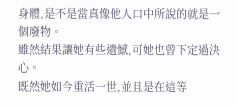身體,是不是當真像他人口中所說的就是一個廢物。
雖然結果讓她有些遺憾,可她也曾下定過決心。
既然她如今重活一世,並且是在這等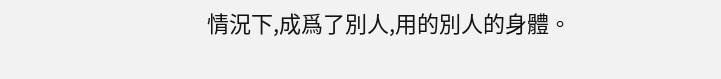情況下,成爲了別人,用的別人的身體。